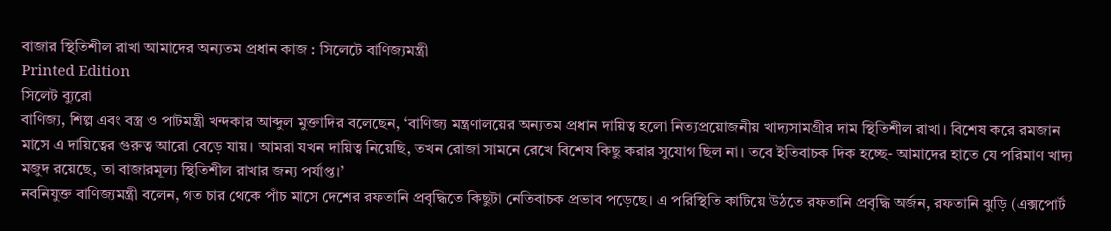বাজার স্থিতিশীল রাখা আমাদের অন্যতম প্রধান কাজ : সিলেটে বাণিজ্যমন্ত্রী
Printed Edition
সিলেট ব্যুরো
বাণিজ্য, শিল্প এবং বস্ত্র ও পাটমন্ত্রী খন্দকার আব্দুল মুক্তাদির বলেছেন, ‘বাণিজ্য মন্ত্রণালয়ের অন্যতম প্রধান দায়িত্ব হলো নিত্যপ্রয়োজনীয় খাদ্যসামগ্রীর দাম স্থিতিশীল রাখা। বিশেষ করে রমজান মাসে এ দায়িত্বের গুরুত্ব আরো বেড়ে যায়। আমরা যখন দায়িত্ব নিয়েছি, তখন রোজা সামনে রেখে বিশেষ কিছু করার সুযোগ ছিল না। তবে ইতিবাচক দিক হচ্ছে- আমাদের হাতে যে পরিমাণ খাদ্য মজুদ রয়েছে, তা বাজারমূল্য স্থিতিশীল রাখার জন্য পর্যাপ্ত।’
নবনিযুক্ত বাণিজ্যমন্ত্রী বলেন, গত চার থেকে পাঁচ মাসে দেশের রফতানি প্রবৃদ্ধিতে কিছুটা নেতিবাচক প্রভাব পড়েছে। এ পরিস্থিতি কাটিয়ে উঠতে রফতানি প্রবৃদ্ধি অর্জন, রফতানি ঝুড়ি (এক্সপোর্ট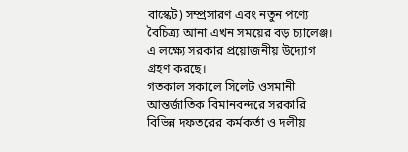বাস্কেট) সম্প্রসারণ এবং নতুন পণ্যে বৈচিত্র্য আনা এখন সময়ের বড় চ্যালেঞ্জ। এ লক্ষ্যে সরকার প্রয়োজনীয় উদ্যোগ গ্রহণ করছে।
গতকাল সকালে সিলেট ওসমানী আন্তর্জাতিক বিমানবন্দরে সরকারি বিভিন্ন দফতরের কর্মকর্তা ও দলীয়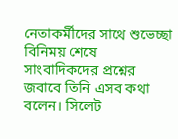নেতাকর্মীদের সাথে শুভেচ্ছা বিনিময় শেষে সাংবাদিকদের প্রশ্নের জবাবে তিনি এসব কথা বলেন। সিলেট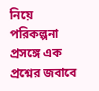নিয়ে পরিকল্পনা প্রসঙ্গে এক প্রশ্নের জবাবে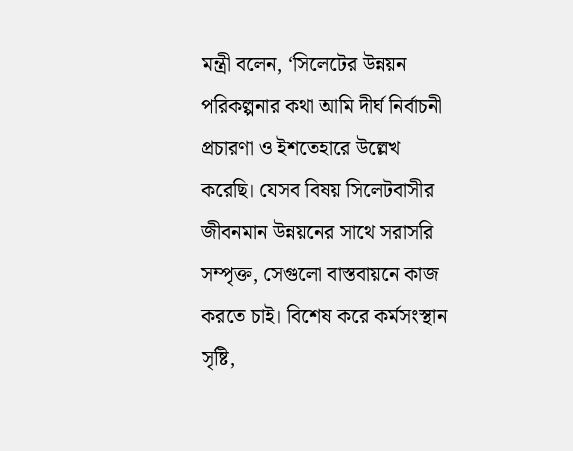মন্ত্রী বলেন, ‘সিলেটের উন্নয়ন পরিকল্পনার কথা আমি দীর্ঘ নির্বাচনী প্রচারণা ও ইশতেহারে উল্লেখ করেছি। যেসব বিষয় সিলেটবাসীর জীবনমান উন্নয়নের সাথে সরাসরি সম্পৃক্ত, সেগুলো বাস্তবায়নে কাজ করতে চাই। বিশেষ করে কর্মসংস্থান সৃষ্টি,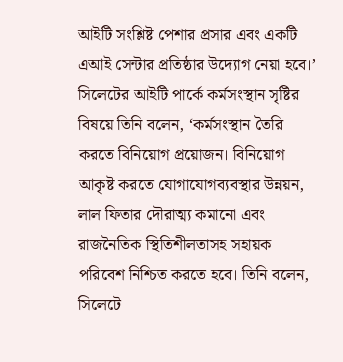আইটি সংশ্লিষ্ট পেশার প্রসার এবং একটি এআই সেন্টার প্রতিষ্ঠার উদ্যোগ নেয়া হবে।’
সিলেটের আইটি পার্কে কর্মসংস্থান সৃষ্টির বিষয়ে তিনি বলেন, ‘কর্মসংস্থান তৈরি করতে বিনিয়োগ প্রয়োজন। বিনিয়োগ আকৃষ্ট করতে যোগাযোগব্যবস্থার উন্নয়ন, লাল ফিতার দৌরাত্ম্য কমানো এবং রাজনৈতিক স্থিতিশীলতাসহ সহায়ক পরিবেশ নিশ্চিত করতে হবে। তিনি বলেন, সিলেটে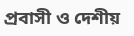প্রবাসী ও দেশীয়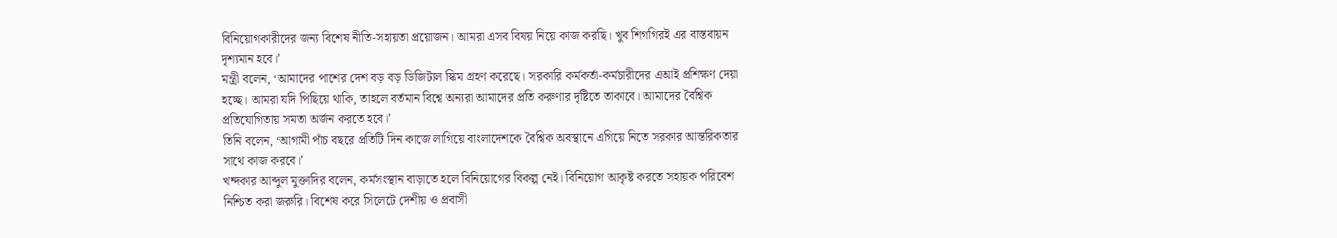বিনিয়োগকারীদের জন্য বিশেষ নীতি-সহায়তা প্রয়োজন। আমরা এসব বিষয় নিয়ে কাজ করছি। খুব শিগগিরই এর বাস্তবায়ন দৃশ্যমান হবে।’
মন্ত্রী বলেন, ‘আমাদের পাশের দেশ বড় বড় ডিজিটাল স্কিম গ্রহণ করেছে। সরকারি কর্মকর্তা-কর্মচারীদের এআই প্রশিক্ষণ দেয়া হচ্ছে। আমরা যদি পিছিয়ে থাকি, তাহলে বর্তমান বিশ্বে অন্যরা আমাদের প্রতি করুণার দৃষ্টিতে তাকাবে। আমাদের বৈশ্বিক প্রতিযোগিতায় সমতা অর্জন করতে হবে।’
তিনি বলেন, ‘আগামী পাঁচ বছরে প্রতিটি দিন কাজে লাগিয়ে বাংলাদেশকে বৈশ্বিক অবস্থানে এগিয়ে নিতে সরকার আন্তরিকতার সাথে কাজ করবে।’
খন্দকার আব্দুল মুক্তাদির বলেন, কর্মসংস্থান বাড়াতে হলে বিনিয়োগের বিকল্প নেই। বিনিয়োগ আকৃষ্ট করতে সহায়ক পরিবেশ নিশ্চিত করা জরুরি। বিশেষ করে সিলেটে দেশীয় ও প্রবাসী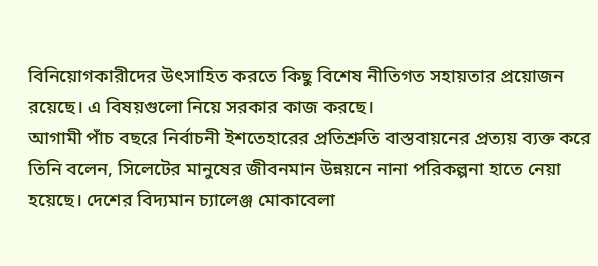বিনিয়োগকারীদের উৎসাহিত করতে কিছু বিশেষ নীতিগত সহায়তার প্রয়োজন রয়েছে। এ বিষয়গুলো নিয়ে সরকার কাজ করছে।
আগামী পাঁচ বছরে নির্বাচনী ইশতেহারের প্রতিশ্রুতি বাস্তবায়নের প্রত্যয় ব্যক্ত করে তিনি বলেন, সিলেটের মানুষের জীবনমান উন্নয়নে নানা পরিকল্পনা হাতে নেয়া হয়েছে। দেশের বিদ্যমান চ্যালেঞ্জ মোকাবেলা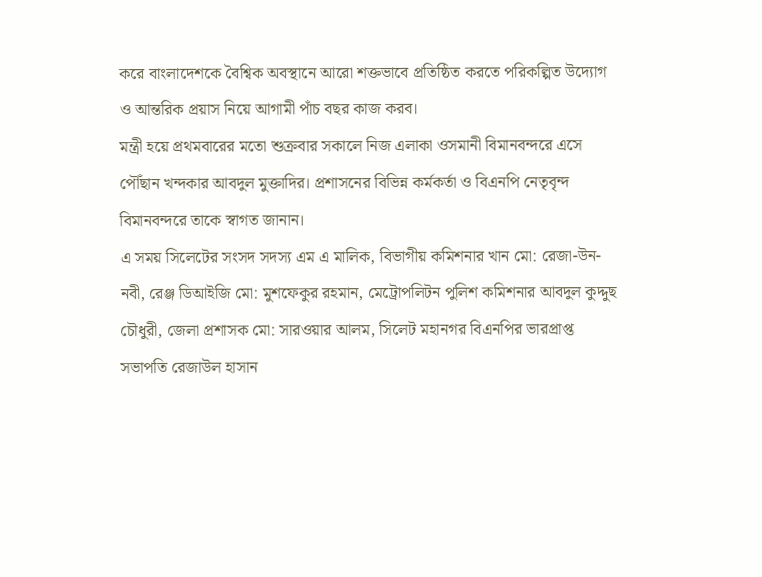করে বাংলাদেশকে বৈশ্বিক অবস্থানে আরো শক্তভাবে প্রতিষ্ঠিত করতে পরিকল্পিত উদ্যোগ ও আন্তরিক প্রয়াস নিয়ে আগামী পাঁচ বছর কাজ করব।
মন্ত্রী হয়ে প্রথমবারের মতো শুক্রবার সকালে নিজ এলাকা ওসমানী বিমানবন্দরে এসে পৌঁছান খন্দকার আবদুল মুক্তাদির। প্রশাসনের বিভিন্ন কর্মকর্তা ও বিএনপি নেতৃবৃন্দ বিমানবন্দরে তাকে স্বাগত জানান।
এ সময় সিলেটের সংসদ সদস্য এম এ মালিক, বিভাগীয় কমিশনার খান মো: রেজা-উন-নবী, রেঞ্জ ডিআইজি মো: মুশফেকুর রহমান, মেট্রোপলিটন পুলিশ কমিশনার আবদুল কুদ্দুছ চৌধুরী, জেলা প্রশাসক মো: সারওয়ার আলম, সিলেট মহানগর বিএনপির ভারপ্রাপ্ত সভাপতি রেজাউল হাসান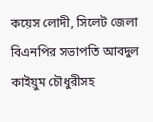কয়েস লোদী, সিলেট জেলা বিএনপির সভাপতি আবদুল কাইয়ুম চৌধুরীসহ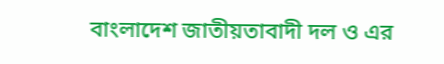বাংলাদেশ জাতীয়তাবাদী দল ও এর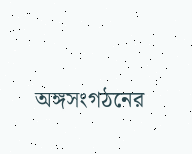অঙ্গসংগঠনের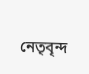নেতৃবৃন্দ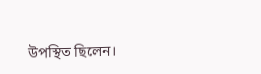উপস্থিত ছিলেন।